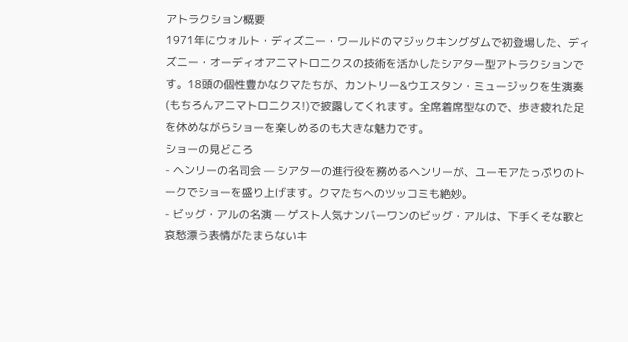アトラクション概要
1971年にウォルト・ディズニー・ワールドのマジックキングダムで初登場した、ディズニー・オーディオアニマトロニクスの技術を活かしたシアター型アトラクションです。18頭の個性豊かなクマたちが、カントリー&ウエスタン・ミュージックを生演奏(もちろんアニマトロニクス!)で披露してくれます。全席着席型なので、歩き疲れた足を休めながらショーを楽しめるのも大きな魅力です。
ショーの見どころ
- ヘンリーの名司会 — シアターの進行役を務めるヘンリーが、ユーモアたっぷりのトークでショーを盛り上げます。クマたちへのツッコミも絶妙。
- ビッグ・アルの名演 — ゲスト人気ナンバーワンのビッグ・アルは、下手くそな歌と哀愁漂う表情がたまらないキ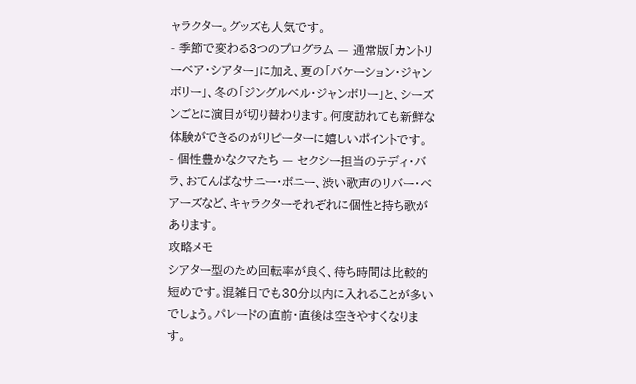ャラクター。グッズも人気です。
- 季節で変わる3つのプログラム — 通常版「カントリーベア・シアター」に加え、夏の「バケーション・ジャンボリー」、冬の「ジングルベル・ジャンボリー」と、シーズンごとに演目が切り替わります。何度訪れても新鮮な体験ができるのがリピーターに嬉しいポイントです。
- 個性豊かなクマたち — セクシー担当のテディ・バラ、おてんばなサニー・ボニー、渋い歌声のリバー・ベアーズなど、キャラクターそれぞれに個性と持ち歌があります。
攻略メモ
シアター型のため回転率が良く、待ち時間は比較的短めです。混雑日でも30分以内に入れることが多いでしょう。パレードの直前・直後は空きやすくなります。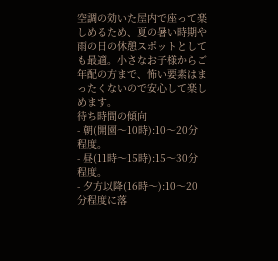空調の効いた屋内で座って楽しめるため、夏の暑い時期や雨の日の休憩スポットとしても最適。小さなお子様からご年配の方まで、怖い要素はまったくないので安心して楽しめます。
待ち時間の傾向
- 朝(開園〜10時):10〜20分程度。
- 昼(11時〜15時):15〜30分程度。
- 夕方以降(16時〜):10〜20分程度に落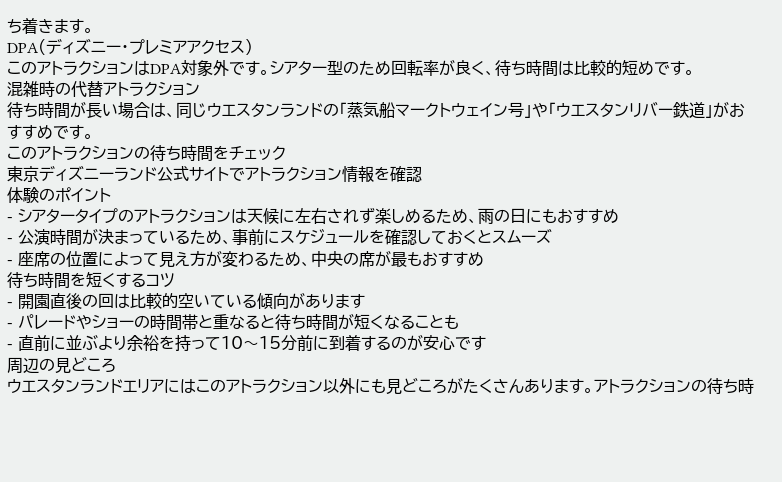ち着きます。
DPA(ディズニー・プレミアアクセス)
このアトラクションはDPA対象外です。シアター型のため回転率が良く、待ち時間は比較的短めです。
混雑時の代替アトラクション
待ち時間が長い場合は、同じウエスタンランドの「蒸気船マークトウェイン号」や「ウエスタンリバー鉄道」がおすすめです。
このアトラクションの待ち時間をチェック
東京ディズニーランド公式サイトでアトラクション情報を確認
体験のポイント
- シアタータイプのアトラクションは天候に左右されず楽しめるため、雨の日にもおすすめ
- 公演時間が決まっているため、事前にスケジュールを確認しておくとスムーズ
- 座席の位置によって見え方が変わるため、中央の席が最もおすすめ
待ち時間を短くするコツ
- 開園直後の回は比較的空いている傾向があります
- パレードやショーの時間帯と重なると待ち時間が短くなることも
- 直前に並ぶより余裕を持って10〜15分前に到着するのが安心です
周辺の見どころ
ウエスタンランドエリアにはこのアトラクション以外にも見どころがたくさんあります。アトラクションの待ち時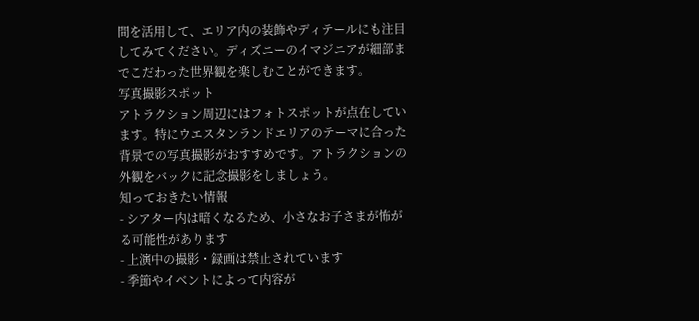間を活用して、エリア内の装飾やディテールにも注目してみてください。ディズニーのイマジニアが細部までこだわった世界観を楽しむことができます。
写真撮影スポット
アトラクション周辺にはフォトスポットが点在しています。特にウエスタンランドエリアのテーマに合った背景での写真撮影がおすすめです。アトラクションの外観をバックに記念撮影をしましょう。
知っておきたい情報
- シアター内は暗くなるため、小さなお子さまが怖がる可能性があります
- 上演中の撮影・録画は禁止されています
- 季節やイベントによって内容が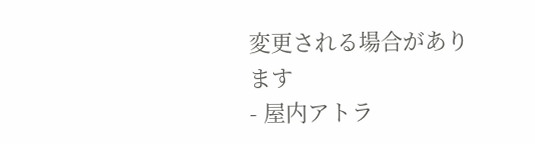変更される場合があります
- 屋内アトラ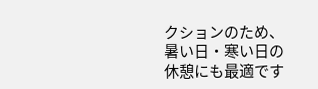クションのため、暑い日・寒い日の休憩にも最適です